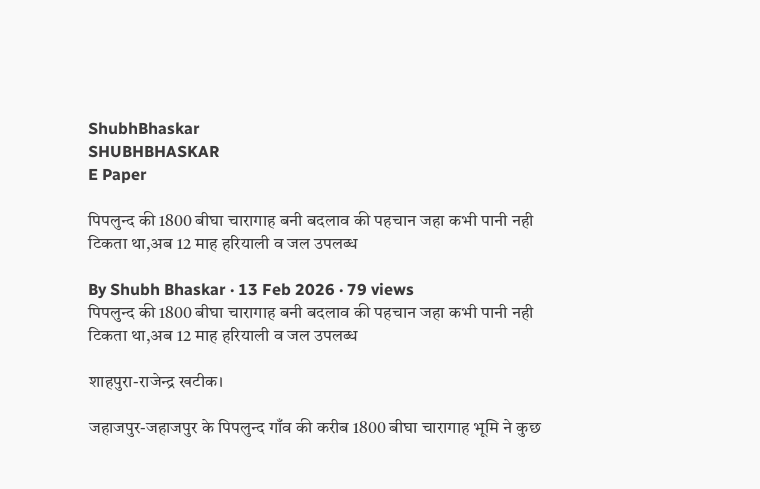ShubhBhaskar
SHUBHBHASKAR
E Paper

पिपलुन्द की 1800 बीघा चारागाह बनी बदलाव की पहचान जहा कभी पानी नही टिकता था,अब 12 माह हरियाली व जल उपलब्ध

By Shubh Bhaskar · 13 Feb 2026 · 79 views
पिपलुन्द की 1800 बीघा चारागाह बनी बदलाव की पहचान जहा कभी पानी नही टिकता था,अब 12 माह हरियाली व जल उपलब्ध

शाहपुरा-राजेन्द्र खटीक।

जहाजपुर-जहाजपुर के पिपलुन्द गाँव की करीब 1800 बीघा चारागाह भूमि ने कुछ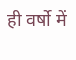ही वर्षो में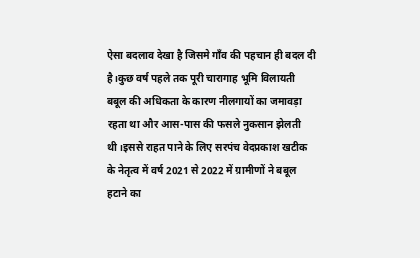ऐसा बदलाव देखा है जिसमे गाँव की पहचान ही बदल दी है।कुछ वर्ष पहले तक पूरी चारागाह भूमि विलायती बबूल की अधिकता के कारण नीलगायों का जमावड़ा रहता था और आस-पास की फसले नुकसान झेलती थी।इससे राहत पाने के लिए सरपंच वेदप्रकाश खटीक के नेतृत्व में वर्ष 2021 से 2022 में ग्रामीणों ने बबूल हटाने का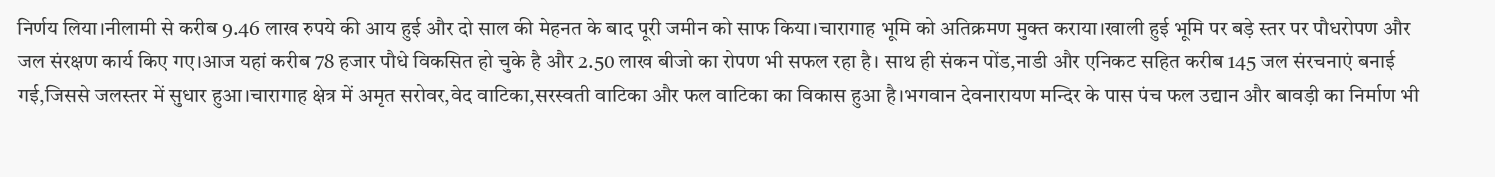निर्णय लिया।नीलामी से करीब 9.46 लाख रुपये की आय हुई और दो साल की मेहनत के बाद पूरी जमीन को साफ किया।चारागाह भूमि को अतिक्रमण मुक्त कराया।खाली हुई भूमि पर बड़े स्तर पर पौधरोपण और जल संरक्षण कार्य किए गए।आज यहां करीब 78 हजार पौधे विकसित हो चुके है और 2.50 लाख बीजो का रोपण भी सफल रहा है। साथ ही संकन पोंड,नाडी और एनिकट सहित करीब 145 जल संरचनाएं बनाई गई,जिससे जलस्तर में सुधार हुआ।चारागाह क्षेत्र में अमृत सरोवर,वेद वाटिका,सरस्वती वाटिका और फल वाटिका का विकास हुआ है।भगवान देवनारायण मन्दिर के पास पंच फल उद्यान और बावड़ी का निर्माण भी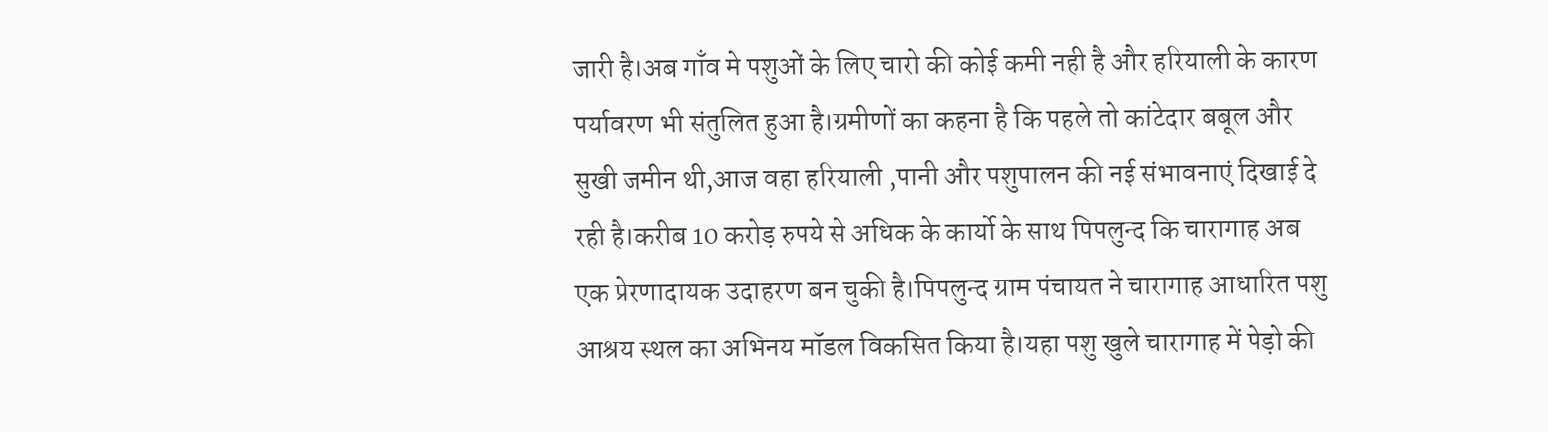जारी है।अब गाँव मे पशुओं के लिए चारो की कोई कमी नही है और हरियाली के कारण पर्यावरण भी संतुलित हुआ है।ग्रमीणों का कहना है कि पहले तो कांटेदार बबूल और सुखी जमीन थी,आज वहा हरियाली ,पानी और पशुपालन की नई संभावनाएं दिखाई दे रही है।करीब 10 करोड़ रुपये से अधिक के कार्यो के साथ पिपलुन्द कि चारागाह अब एक प्रेरणादायक उदाहरण बन चुकी है।पिपलुन्द ग्राम पंचायत ने चारागाह आधारित पशु आश्रय स्थल का अभिनय मॉडल विकसित किया है।यहा पशु खुले चारागाह में पेड़ो की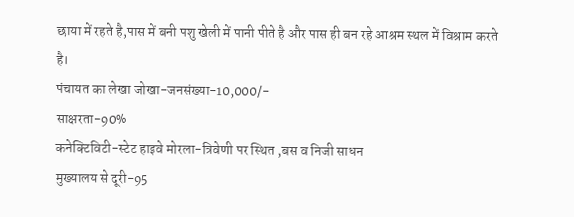छाया में रहते है,पास में बनी पशु खेली में पानी पीते है और पास ही बन रहे आश्रम स्थल में विश्राम करते है।
पंचायत का लेखा जोखा-जनसंख्या-10,000/-
साक्षरता-90%
कनेक्टिविटी-स्टेट हाइवे मोरला-त्रिवेणी पर स्थित ,बस व निजी साधन
मुख्यालय से दूरी-95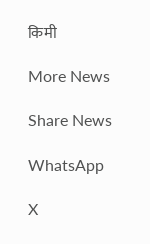किमी

More News

Share News

WhatsApp

X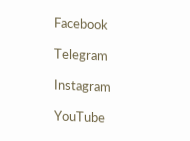Facebook

Telegram

Instagram

YouTube